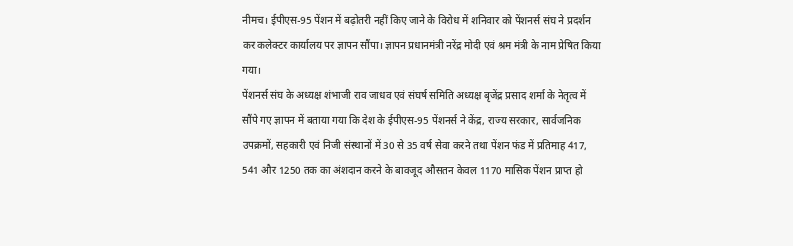नीमच। ईपीएस-95 पेंशन में बढ़ोतरी नहीं किए जाने के विरोध में शनिवार को पेंशनर्स संघ ने प्रदर्शन कर कलेक्टर कार्यालय पर ज्ञापन सौंपा। ज्ञापन प्रधानमंत्री नरेंद्र मोदी एवं श्रम मंत्री के नाम प्रेषित किया गया।
पेंशनर्स संघ के अध्यक्ष शंभाजी राव जाधव एवं संघर्ष समिति अध्यक्ष बृजेंद्र प्रसाद शर्मा के नेतृत्व में सौंपे गए ज्ञापन में बताया गया कि देश के ईपीएस-95 पेंशनर्स ने केंद्र, राज्य सरकार, सार्वजनिक उपक्रमों, सहकारी एवं निजी संस्थानों में 30 से 35 वर्ष सेवा करने तथा पेंशन फंड में प्रतिमाह 417, 541 और 1250 तक का अंशदान करने के बावजूद औसतन केवल 1170 मासिक पेंशन प्राप्त हो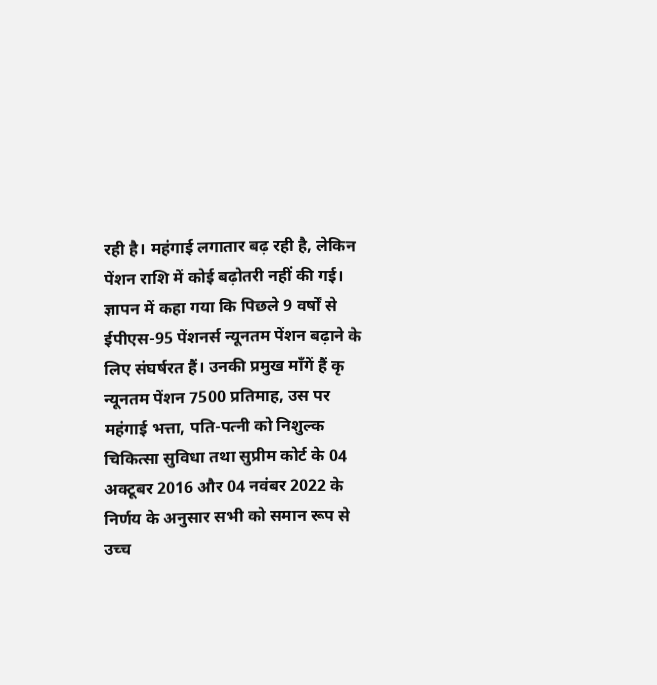रही है। महंगाई लगातार बढ़ रही है, लेकिन पेंशन राशि में कोई बढ़ोतरी नहीं की गई।
ज्ञापन में कहा गया कि पिछले 9 वर्षों से ईपीएस-95 पेंशनर्स न्यूनतम पेंशन बढ़ाने के लिए संघर्षरत हैं। उनकी प्रमुख माँगें हैं कृ न्यूनतम पेंशन 7500 प्रतिमाह, उस पर महंगाई भत्ता, पति-पत्नी को निशुल्क चिकित्सा सुविधा तथा सुप्रीम कोर्ट के 04 अक्टूबर 2016 और 04 नवंबर 2022 के निर्णय के अनुसार सभी को समान रूप से उच्च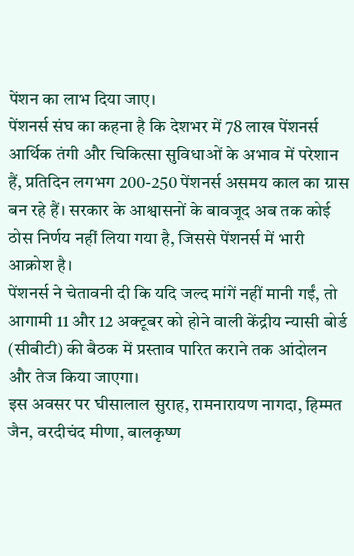पेंशन का लाभ दिया जाए।
पेंशनर्स संघ का कहना है कि देशभर में 78 लाख पेंशनर्स आर्थिक तंगी और चिकित्सा सुविधाओं के अभाव में परेशान हैं, प्रतिदिन लगभग 200-250 पेंशनर्स असमय काल का ग्रास बन रहे हैं। सरकार के आश्वासनों के बावजूद अब तक कोई ठोस निर्णय नहीं लिया गया है, जिससे पेंशनर्स में भारी आक्रोश है।
पेंशनर्स ने चेतावनी दी कि यदि जल्द मांगें नहीं मानी गईं, तो आगामी 11 और 12 अक्टूबर को होने वाली केंद्रीय न्यासी बोर्ड (सीबीटी) की बैठक में प्रस्ताव पारित कराने तक आंदोलन और तेज किया जाएगा।
इस अवसर पर घीसालाल सुराह, रामनारायण नागदा, हिम्मत जैन, वरदीचंद मीणा, बालकृष्ण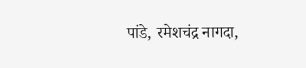पांडे, रमेशचंद्र नागदा,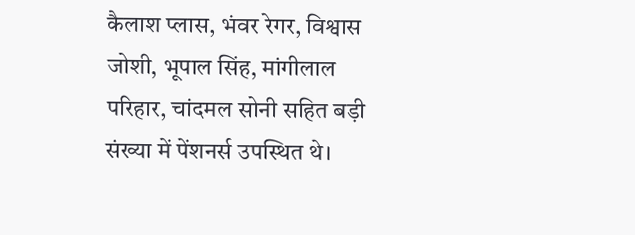कैलाश प्लास, भंवर रेगर, विश्वास जोशी, भूपाल सिंह, मांगीलाल परिहार, चांदमल सोनी सहित बड़ी संख्या में पेंशनर्स उपस्थित थे।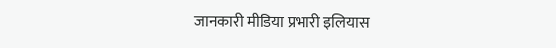जानकारी मीडिया प्रभारी इलियास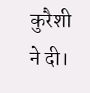कुरैशी ने दी।